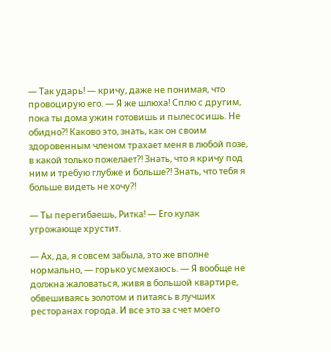— Так ударь! — кричу, даже не понимая, что провоцирую его. — Я же шлюха! Сплю с другим, пока ты дома ужин готовишь и пылесосишь. Не обидно?! Каково это, знать, как он своим здоровенным членом трахает меня в любой позе, в какой только пожелает?! Знать, что я кричу под ним и требую глубже и больше?! Знать, что тебя я больше видеть не хочу?!

— Ты перегибаешь, Ритка! — Его кулак угрожающе хрустит.

— Ах, да, я совсем забыла, это же вполне нормально, — горько усмехаюсь. — Я вообще не должна жаловаться, живя в большой квартире, обвешиваясь золотом и питаясь в лучших ресторанах города. И все это за счет моего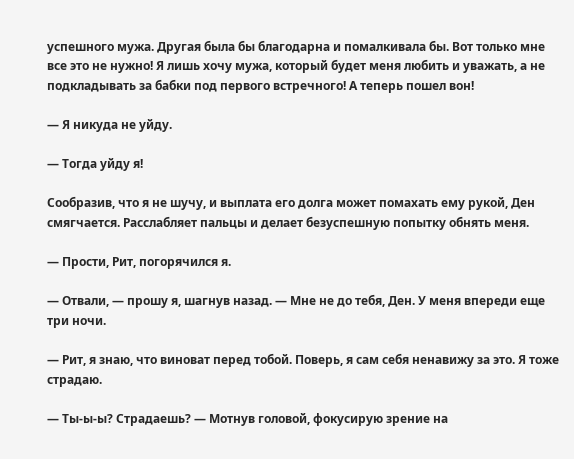успешного мужа. Другая была бы благодарна и помалкивала бы. Вот только мне все это не нужно! Я лишь хочу мужа, который будет меня любить и уважать, а не подкладывать за бабки под первого встречного! А теперь пошел вон!

— Я никуда не уйду.

— Тогда уйду я!

Сообразив, что я не шучу, и выплата его долга может помахать ему рукой, Ден смягчается. Расслабляет пальцы и делает безуспешную попытку обнять меня.

— Прости, Рит, погорячился я.

— Отвали, — прошу я, шагнув назад. — Мне не до тебя, Ден. У меня впереди еще три ночи.

— Рит, я знаю, что виноват перед тобой. Поверь, я сам себя ненавижу за это. Я тоже страдаю.

— Ты-ы-ы? Страдаешь? — Мотнув головой, фокусирую зрение на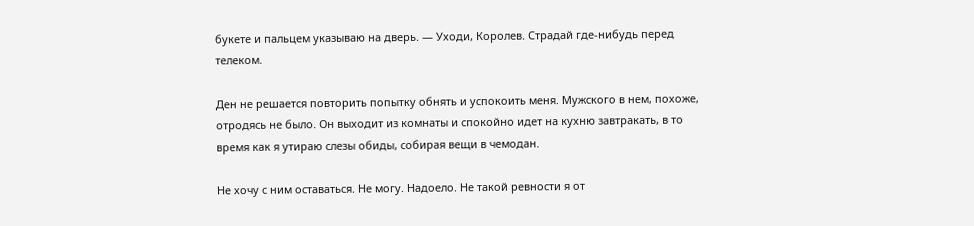букете и пальцем указываю на дверь. — Уходи, Королев. Страдай где-нибудь перед телеком.

Ден не решается повторить попытку обнять и успокоить меня. Мужского в нем, похоже, отродясь не было. Он выходит из комнаты и спокойно идет на кухню завтракать, в то время как я утираю слезы обиды, собирая вещи в чемодан.

Не хочу с ним оставаться. Не могу. Надоело. Не такой ревности я от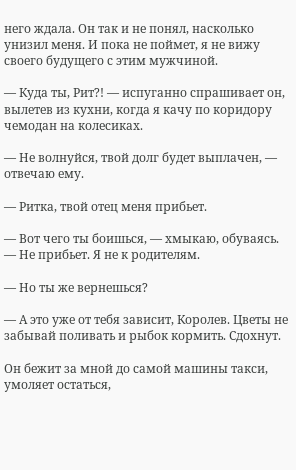него ждала. Он так и не понял, насколько унизил меня. И пока не поймет, я не вижу своего будущего с этим мужчиной.

— Куда ты, Рит?! — испуганно спрашивает он, вылетев из кухни, когда я качу по коридору чемодан на колесиках.

— Не волнуйся, твой долг будет выплачен, — отвечаю ему.

— Ритка, твой отец меня прибьет.

— Вот чего ты боишься, — хмыкаю, обуваясь. — Не прибьет. Я не к родителям.

— Но ты же вернешься?

— А это уже от тебя зависит, Королев. Цветы не забывай поливать и рыбок кормить. Сдохнут.

Он бежит за мной до самой машины такси, умоляет остаться,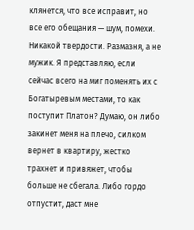клянется, что все исправит, но все его обещания — шум, помехи. Никакой твердости. Размазня, а не мужик. Я представляю, если сейчас всего на миг поменять их с Богатыревым местами, то как поступит Платон? Думаю, он либо закинет меня на плечо, силком вернет в квартиру, жестко трахнет и привяжет, чтобы больше не сбегала. Либо гордо отпустит, даст мне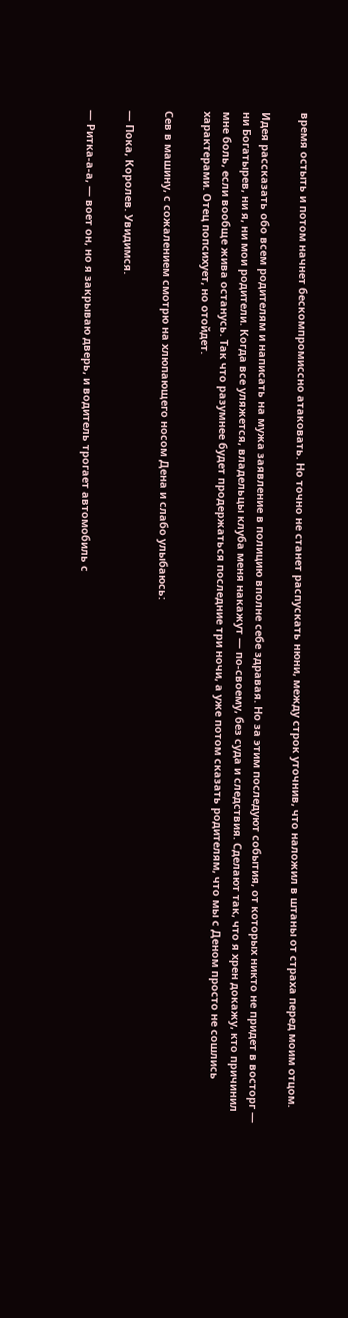время остыть и потом начнет бескомпромиссно атаковать. Но точно не станет распускать нюни, между строк уточнив, что наложил в штаны от страха перед моим отцом.

Идея рассказать обо всем родителям и написать на мужа заявление в полицию вполне себе здравая. Но за этим последуют события, от которых никто не придет в восторг — ни Богатырев, ни я, ни мои родители. Когда все уляжется, владельцы клуба меня накажут — по-своему, без суда и следствия. Сделают так, что я хрен докажу, кто причинил мне боль, если вообще жива останусь. Так что разумнее будет продержаться последние три ночи, а уже потом сказать родителям, что мы с Деном просто не сошлись характерами. Отец попсихует, но отойдет.

Сев в машину, с сожалением смотрю на хлюпающего носом Дена и слабо улыбаюсь:

— Пока, Королев. Увидимся.

— Ритка-а-а, — воет он, но я закрываю дверь, и водитель трогает автомобиль с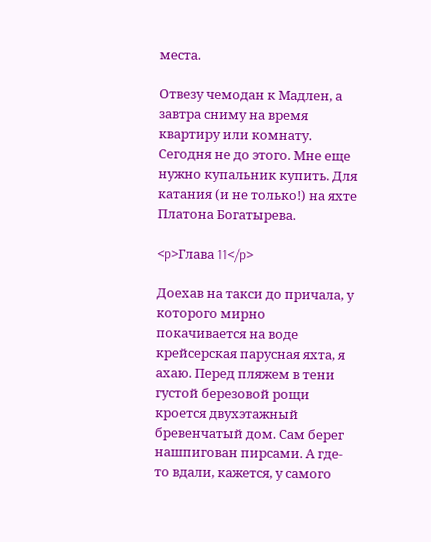места.

Отвезу чемодан к Мадлен, а завтра сниму на время квартиру или комнату. Сегодня не до этого. Мне еще нужно купальник купить. Для катания (и не только!) на яхте Платона Богатырева.

<p>Глава 11</p>

Доехав на такси до причала, у которого мирно покачивается на воде крейсерская парусная яхта, я ахаю. Перед пляжем в тени густой березовой рощи кроется двухэтажный бревенчатый дом. Сам берег нашпигован пирсами. А где-то вдали, кажется, у самого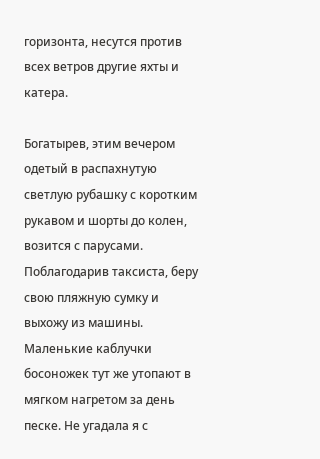горизонта, несутся против всех ветров другие яхты и катера.

Богатырев, этим вечером одетый в распахнутую светлую рубашку с коротким рукавом и шорты до колен, возится с парусами. Поблагодарив таксиста, беру свою пляжную сумку и выхожу из машины. Маленькие каблучки босоножек тут же утопают в мягком нагретом за день песке. Не угадала я с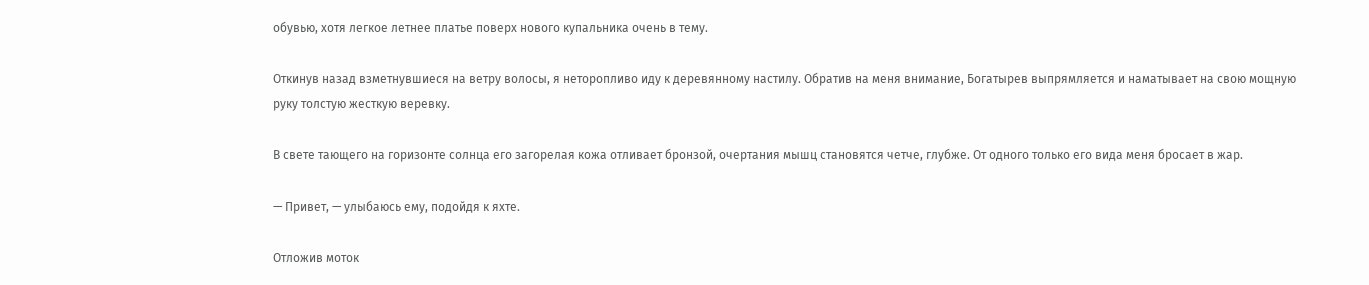обувью, хотя легкое летнее платье поверх нового купальника очень в тему.

Откинув назад взметнувшиеся на ветру волосы, я неторопливо иду к деревянному настилу. Обратив на меня внимание, Богатырев выпрямляется и наматывает на свою мощную руку толстую жесткую веревку.

В свете тающего на горизонте солнца его загорелая кожа отливает бронзой, очертания мышц становятся четче, глубже. От одного только его вида меня бросает в жар.

— Привет, — улыбаюсь ему, подойдя к яхте.

Отложив моток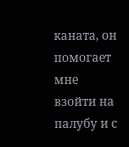каната, он помогает мне взойти на палубу и с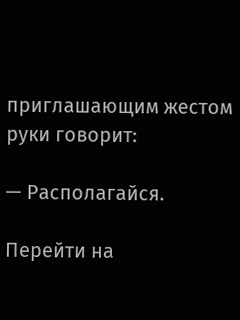приглашающим жестом руки говорит:

— Располагайся.

Перейти на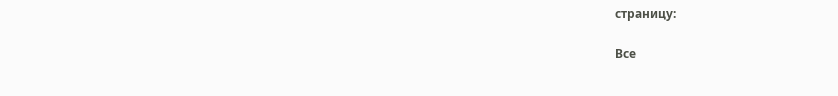страницу:

Все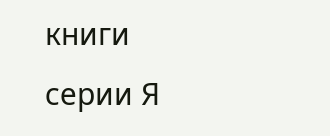книги серии Я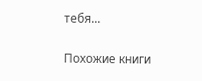тебя...

Похожие книги